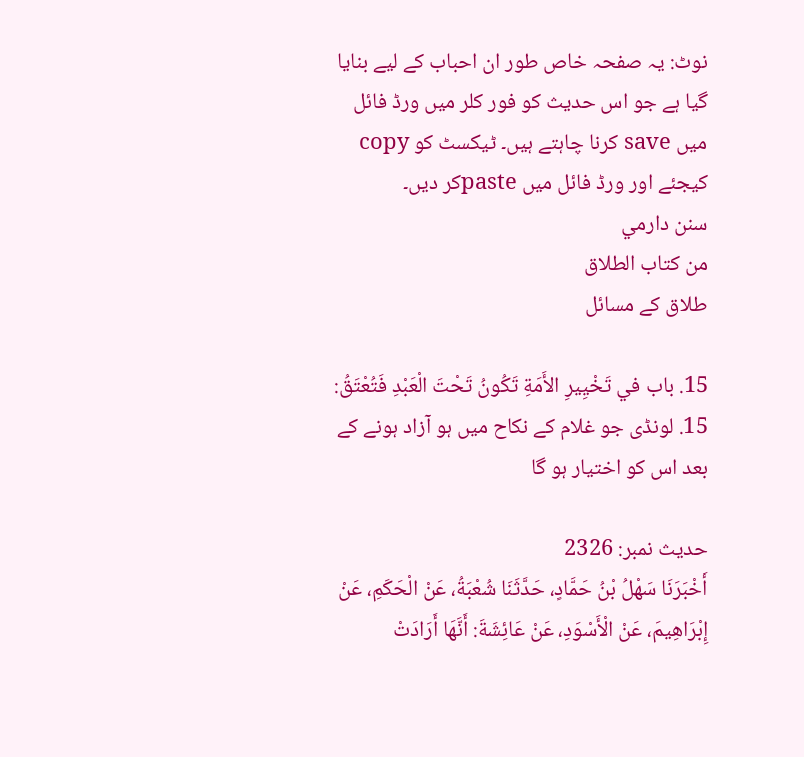نوٹ: یہ صفحہ خاص طور ان احباب کے لیے بنایا گیا ہے جو اس حدیث کو فور کلر میں ورڈ فائل میں save کرنا چاہتے ہیں۔ ٹیکسٹ کو copy کیجئے اور ورڈ فائل میں pasteکر دیں۔
سنن دارمي
من كتاب الطلاق
طلاق کے مسائل

15. باب في تَخْيِيرِ الأَمَةِ تَكُونُ تَحْتَ الْعَبْدِ فَتُعْتَقُ:
15. لونڈی جو غلام کے نکاح میں ہو آزاد ہونے کے بعد اس کو اختیار ہو گا

حدیث نمبر: 2326
أَخْبَرَنَا سَهْلُ بْنُ حَمَّادٍ، حَدَّثَنَا شُعْبَةُ، عَنْ الْحَكَمِ، عَنْ إِبْرَاهِيمَ، عَنْ الْأَسْوَدِ، عَنْ عَائِشَةَ: أَنَّهَا أَرَادَتْ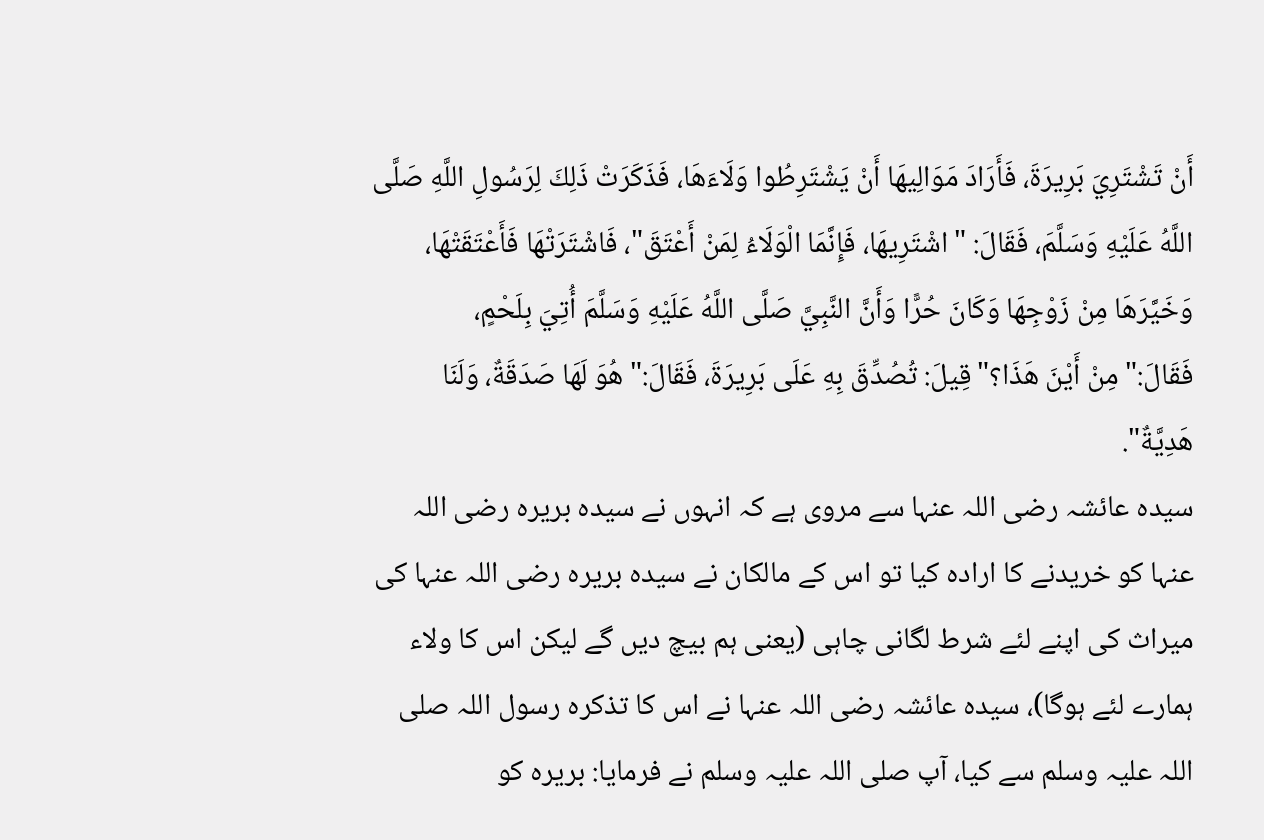أَنْ تَشْتَرِيَ بَرِيرَةَ، فَأَرَادَ مَوَالِيهَا أَنْ يَشْتَرِطُوا وَلَاءَهَا، فَذَكَرَتْ ذَلِكَ لِرَسُولِ اللَّهِ صَلَّى اللَّهُ عَلَيْهِ وَسَلَّمَ، فَقَالَ: "اشْتَرِيهَا، فَإِنَّمَا الْوَلَاءُ لِمَنْ أَعْتَقَ"، فَاشْتَرَتْهَا فَأَعْتَقَتْهَا، وَخَيَّرَهَا مِنْ زَوْجِهَا وَكَانَ حُرًّا وَأَنَّ النَّبِيَّ صَلَّى اللَّهُ عَلَيْهِ وَسَلَّمَ أُتِيَ بِلَحْمٍ، فَقَالَ:"مِنْ أَيْنَ هَذَا؟"قِيلَ: تُصُدِّقَ بِهِ عَلَى بَرِيرَةَ، فَقَالَ:"هُوَ لَهَا صَدَقَةٌ، وَلَنَا هَدِيَّةٌ".
سیدہ عائشہ رضی اللہ عنہا سے مروی ہے کہ انہوں نے سیدہ بریرہ رضی اللہ عنہا کو خریدنے کا ارادہ کیا تو اس کے مالکان نے سیدہ بریرہ رضی اللہ عنہا کی میراث کی اپنے لئے شرط لگانی چاہی (یعنی ہم بیچ دیں گے لیکن اس کا ولاء ہمارے لئے ہوگا)، سیدہ عائشہ رضی اللہ عنہا نے اس کا تذکرہ رسول اللہ صلی اللہ علیہ وسلم سے کیا، آپ صلی اللہ علیہ وسلم نے فرمایا: بریرہ کو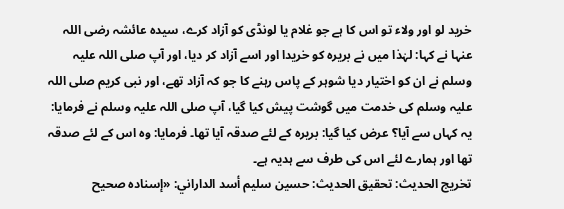خرید لو اور ولاء تو اس کا ہے جو غلام یا لونڈی کو آزاد کرے، سیدہ عائشہ رضی اللہ عنہا نے کہا: لہٰذا میں نے بریرہ کو خریدا اور اسے آزاد کر دیا، اور آپ صلی اللہ علیہ وسلم نے ان کو اختیار دیا شوہر کے پاس رہنے کا جو کہ آزاد تھے، اور نبی کریم صلی اللہ علیہ وسلم کی خدمت میں گوشت پیش کیا گیا، آپ صلی اللہ علیہ وسلم نے فرمایا: یہ کہاں سے آیا؟ عرض کیا گیا: بریرہ کے لئے صدقہ آیا تھا۔ فرمایا: وہ اس کے لئے صدقہ تھا اور ہمارے لئے اس کی طرف سے ہدیہ ہے۔
تخریج الحدیث: تحقيق الحديث: حسين سليم أسد الداراني: «إسناده صحيح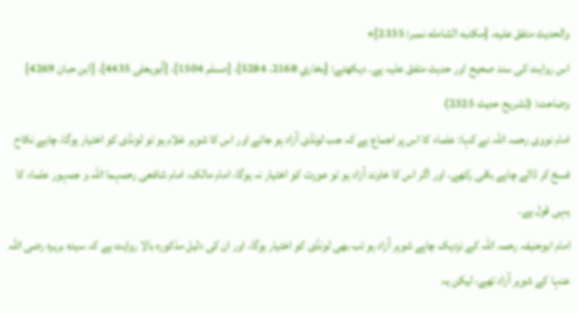والحديث متفق عليه، [مكتبه الشامله نمبر: 2335]»
اس روایت کی سند صحیح اور حدیث متفق علیہ ہے۔ دیکھئے: [بخاري 2168، 5284]، [مسلم 1504]، [أبويعلی 4435]، [ابن حبان 4269]
وضاحت: (تشریح حدیث 2325)
امام نووی رحمہ اللہ نے کہا: علماء کا اس پر اجماع ہے کہ جب لونڈی آزاد ہو جائے اور اس کا شوہر غلام ہو تو لونڈی کو اختیار ہوگا، چاہے نکاح فسخ کر ڈالے چاہے باقی رکھے، اور اگر اس کا خاوند آزاد ہو تو عورت کو اختیار نہ ہوگا، امام مالک، امام شافعی رحمہما اللہ و جمہور علماء کا یہی قول ہے۔
امام ابوحنیفہ رحمہ اللہ کے نزدیک چاہے شوہر آزاد ہو تب بھی لونڈی کو اختیار ہوگا، اور ان کی دلیل مذکورہ بالا روایت ہے کہ سیدہ بریرہ رضی اللہ عنہا کے شوہر آزاد تھے، لیکن یہ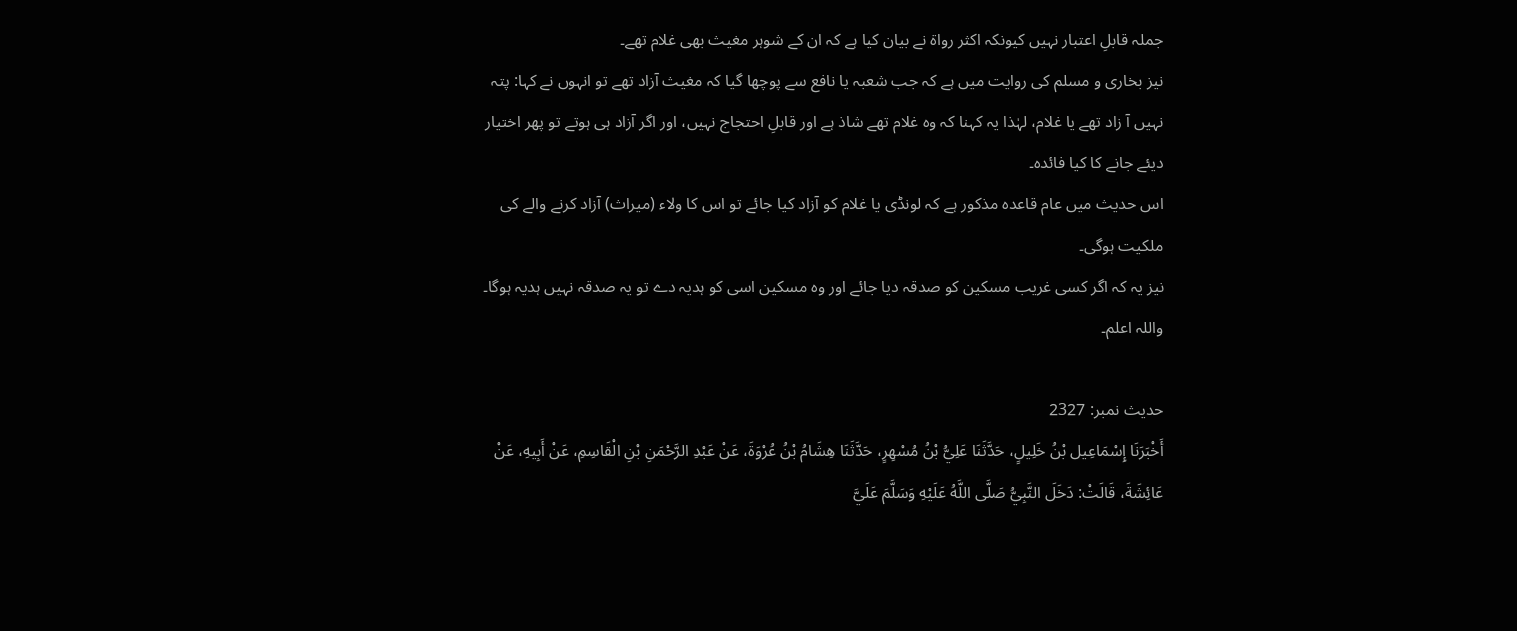جملہ قابلِ اعتبار نہیں کیونکہ اکثر رواۃ نے بیان کیا ہے کہ ان کے شوہر مغیث بھی غلام تھے۔
نیز بخاری و مسلم کی روایت میں ہے کہ جب شعبہ یا نافع سے پوچھا گیا کہ مغیث آزاد تھے تو انہوں نے کہا: پتہ نہیں آ زاد تھے یا غلام، لہٰذا یہ کہنا کہ وہ غلام تھے شاذ ہے اور قابلِ احتجاج نہیں، اور اگر آزاد ہی ہوتے تو پھر اختیار دیئے جانے کا کیا فائدہ۔
اس حدیث میں عام قاعده مذکور ہے کہ لونڈی یا غلام کو آزاد کیا جائے تو اس کا ولاء (میراث) آزاد کرنے والے کی ملکیت ہوگی۔
نیز یہ کہ اگر کسی غریب مسکین کو صدقہ دیا جائے اور وہ مسکین اسی کو ہدیہ دے تو یہ صدقہ نہیں ہدیہ ہوگا۔
واللہ اعلم۔

حدیث نمبر: 2327
أَخْبَرَنَا إِسْمَاعِيل بْنُ خَلِيلٍ، حَدَّثَنَا عَلِيُّ بْنُ مُسْهِرٍ، حَدَّثَنَا هِشَامُ بْنُ عُرْوَةَ، عَنْ عَبْدِ الرَّحْمَنِ بْنِ الْقَاسِمِ، عَنْ أَبِيهِ، عَنْ عَائِشَةَ، قَالَتْ: دَخَلَ النَّبِيُّ صَلَّى اللَّهُ عَلَيْهِ وَسَلَّمَ عَلَيَّ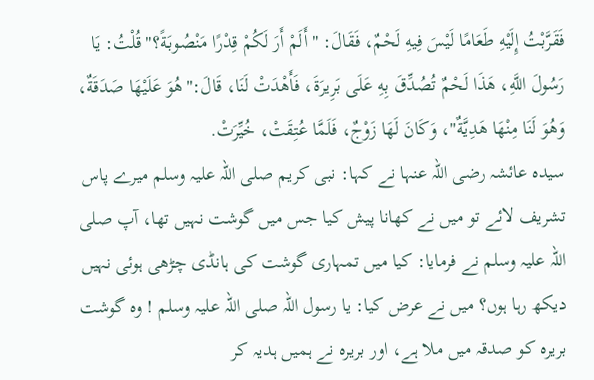فَقَرَّبْتُ إِلَيْهِ طَعَامًا لَيْسَ فِيهِ لَحْمٌ، فَقَالَ: "أَلَمْ أَرَ لَكُمْ قِدْرًا مَنْصُوبَةً؟"قُلْتُ: يَا رَسُولَ اللَّهِ، هَذَا لَحْمٌ تُصُدِّقَ بِهِ عَلَى بَرِيرَةَ، فَأَهْدَتْ لَنَا، قَالَ:"هُوَ عَلَيْهَا صَدَقَةٌ، وَهُوَ لَنَا مِنْهَا هَدِيَّةٌ"، وَكَانَ لَهَا زَوْجٌ، فَلَمَّا عُتِقَتْ، خُيِّرَتْ.
سیدہ عائشہ رضی اللہ عنہا نے کہا: نبی کریم صلی اللہ علیہ وسلم میرے پاس تشریف لائے تو میں نے کھانا پیش کیا جس میں گوشت نہیں تھا، آپ صلی اللہ علیہ وسلم نے فرمایا: کیا میں تمہاری گوشت کی ہانڈی چڑھی ہوئی نہیں دیکھ رہا ہوں؟ میں نے عرض کیا: یا رسول اللہ صلی اللہ علیہ وسلم ! وہ گوشت بریرہ کو صدقہ میں ملا ہے، اور بریرہ نے ہمیں ہدیہ کر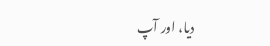دیا، اور آپ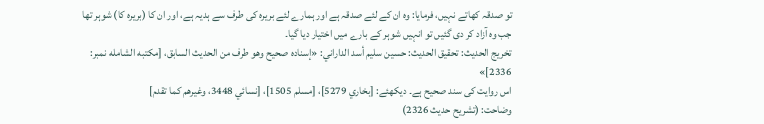تو صدقہ کھاتے نہیں، فرمایا: وہ ان کے لئے صدقہ ہے اور ہمارے لئے بریرہ کی طرف سے ہدیہ ہے، اور ان کا (بریرہ کا) شوہر تھا جب وہ آزاد کر دی گئیں تو انہیں شوہر کے بارے میں اختیار دیا گیا۔
تخریج الحدیث: تحقيق الحديث: حسين سليم أسد الداراني: «إسناده صحيح وهو طرف من الحديث السابق، [مكتبه الشامله نمبر: 2336]»
اس روایت کی سند صحیح ہے۔ دیکھئے: [بخاري 5279]، [مسلم 1505]، [نسائي 3448، وغيرهم كما تقدم]
وضاحت: (تشریح حدیث 2326)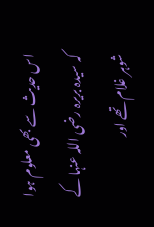اس حدیث سے بھی معلوم ہوا کہ سیدہ بریرہ رضی اللہ عنہا کے شوہر غلام تھے اور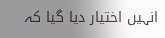انہیں اختیار دیا گیا کہ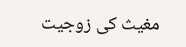مغیث کی زوجیت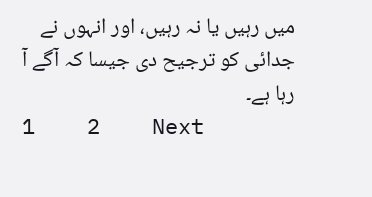میں رہیں یا نہ رہیں، اور انہوں نے جدائی کو ترجیح دی جیسا کہ آگے آ رہا ہے۔
1    2    Next